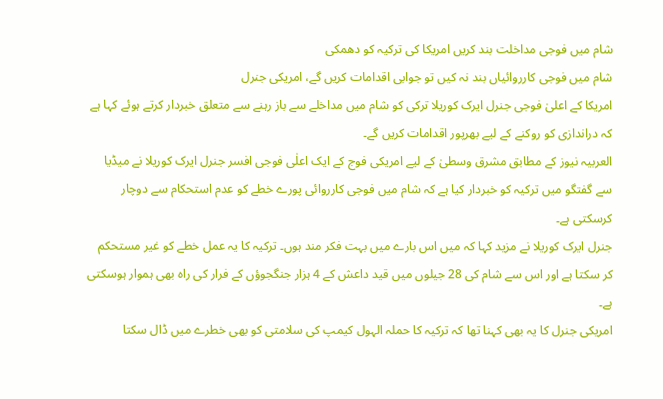شام میں فوجی مداخلت بند کریں امریکا کی ترکیہ کو دھمکی
شام میں فوجی کارروائیاں بند نہ کیں تو جوابی اقدامات کریں گے، امریکی جنرل
امریکا کے اعلیٰ فوجی جنرل ایرک کوریلا ترکی کو شام میں مداخلے سے باز رہنے سے متعلق خبردار کرتے ہوئے کہا ہے کہ دراندازی کو روکنے کے لیے بھرپور اقدامات کریں گے۔
العربیہ نیوز کے مطابق مشرق وسطیٰ کے لیے امریکی فوج کے ایک اعلٰی فوجی افسر جنرل ایرک کوریلا نے میڈیا سے گفتگو میں ترکیہ کو خبردار کیا ہے کہ شام میں فوجی کارروائی پورے خطے کو عدم استحکام سے دوچار کرسکتی ہے۔
جنرل ایرک کوریلا نے مزید کہا کہ میں اس بارے میں بہت فکر مند ہوں۔ ترکیہ کا یہ عمل خطے کو غیر مستحکم کر سکتا ہے اور اس سے شام کی 28 جیلوں میں قید داعش کے 4 ہزار جنگجوؤں کے فرار کی راہ بھی ہموار ہوسکتی ہے۔
امریکی جنرل کا یہ بھی کہنا تھا کہ ترکیہ کا حملہ الہول کیمپ کی سلامتی کو بھی خطرے میں ڈال سکتا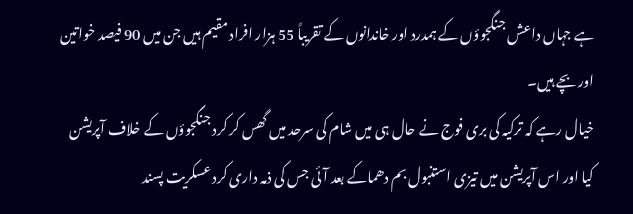ہے جہاں داعش جنگجوؤں کے ہمدرد اور خاندانوں کے تقریباً 55 ہزار افراد مقیم ہیں جن میں 90 فیصد خواتین اور بچے ہیں۔
خیال رہے کہ ترکیہ کی بری فوج نے حال ہی میں شام کی سرحد میں گھس کر کرد جنگجوؤں کے خلاف آپریشن کیا اور اس آپریشن میں تیزی استنبول بم دھماکے بعد آئی جس کی ذمہ داری کرد عسکریت پسند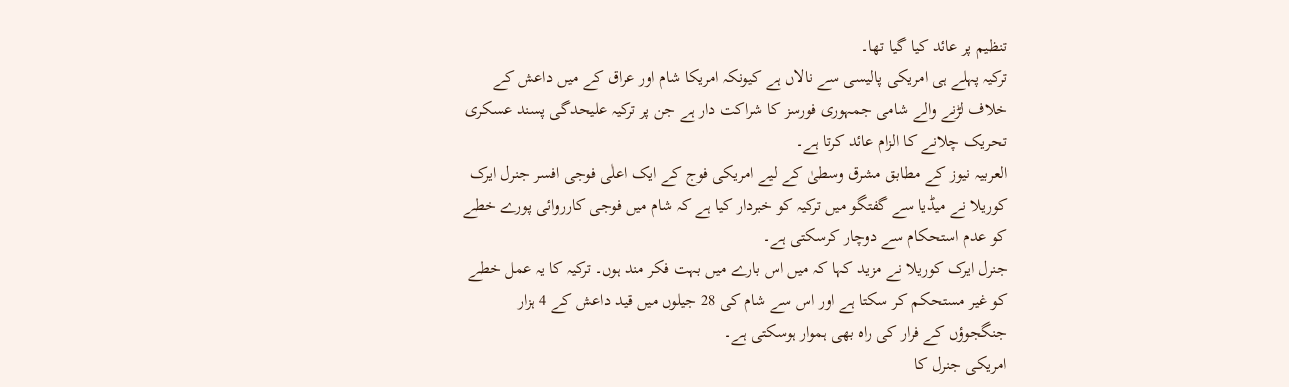تنظیم پر عائد کیا گیا تھا۔
ترکیہ پہلے ہی امریکی پالیسی سے نالاں ہے کیونکہ امریکا شام اور عراق کے میں داعش کے خلاف لڑنے والے شامی جمہوری فورسز کا شراکت دار ہے جن پر ترکیہ علیحدگی پسند عسکری تحریک چلانے کا الزام عائد کرتا ہے۔
العربیہ نیوز کے مطابق مشرق وسطیٰ کے لیے امریکی فوج کے ایک اعلٰی فوجی افسر جنرل ایرک کوریلا نے میڈیا سے گفتگو میں ترکیہ کو خبردار کیا ہے کہ شام میں فوجی کارروائی پورے خطے کو عدم استحکام سے دوچار کرسکتی ہے۔
جنرل ایرک کوریلا نے مزید کہا کہ میں اس بارے میں بہت فکر مند ہوں۔ ترکیہ کا یہ عمل خطے کو غیر مستحکم کر سکتا ہے اور اس سے شام کی 28 جیلوں میں قید داعش کے 4 ہزار جنگجوؤں کے فرار کی راہ بھی ہموار ہوسکتی ہے۔
امریکی جنرل کا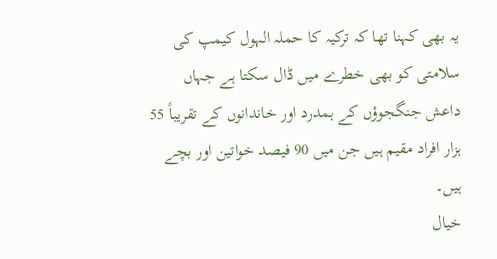یہ بھی کہنا تھا کہ ترکیہ کا حملہ الہول کیمپ کی سلامتی کو بھی خطرے میں ڈال سکتا ہے جہاں داعش جنگجوؤں کے ہمدرد اور خاندانوں کے تقریباً 55 ہزار افراد مقیم ہیں جن میں 90 فیصد خواتین اور بچے ہیں۔
خیال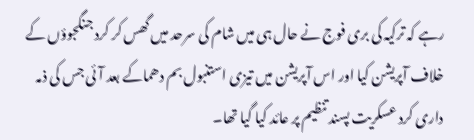رہے کہ ترکیہ کی بری فوج نے حال ہی میں شام کی سرحد میں گھس کر کرد جنگجوؤں کے خلاف آپریشن کیا اور اس آپریشن میں تیزی استنبول بم دھماکے بعد آئی جس کی ذمہ داری کرد عسکریت پسند تنظیم پر عائد کیا گیا تھا۔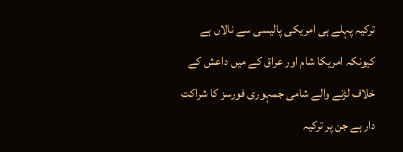ترکیہ پہلے ہی امریکی پالیسی سے نالاں ہے کیونکہ امریکا شام اور عراق کے میں داعش کے خلاف لڑنے والے شامی جمہوری فورسز کا شراکت دار ہے جن پر ترکیہ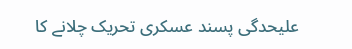علیحدگی پسند عسکری تحریک چلانے کا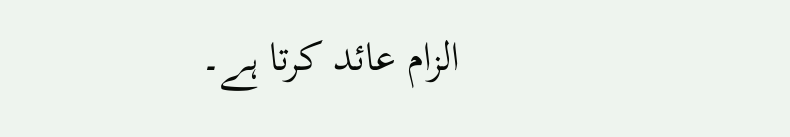الزام عائد کرتا ہے۔